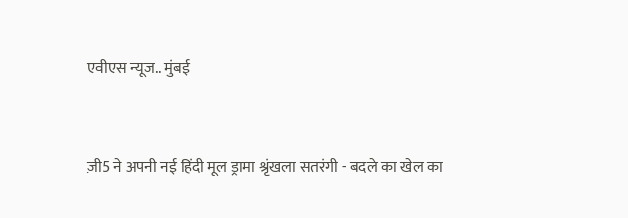एवीएस न्यूज.. मुंबई


ज़ी5 ने अपनी नई हिंदी मूल ड्रामा श्रृंखला सतरंगी - बदले का खेल का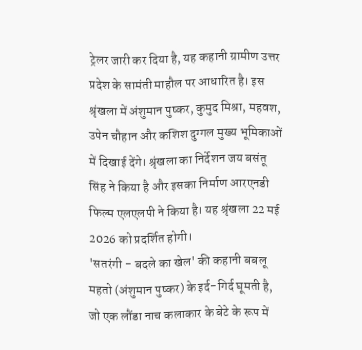ट्रेलर जारी कर दिया है, यह कहानी ग्रामीण उत्तर प्रदेश के सामंती माहौल पर आधारित है। इस श्रृंखला में अंशुमान पुष्कर, कुमुद मिश्रा, महवश, उपेन चौहान और कशिश दुग्गल मुख्य भूमिकाओं में दिखाई देंगे। श्रृंखला का निर्देशन जय बसंतू सिंह ने किया है और इसका निर्माण आरएनडी फिल्म एलएलपी ने किया है। यह श्रृंखला 22 मई 2026 को प्रदर्शित होगी।
'सतरंगी - बदले का खेल' की कहानी बबलू महतो (अंशुमान पुष्कर) के इर्द-गिर्द घूमती है, जो एक लौंडा नाच कलाकार के बेटे के रूप में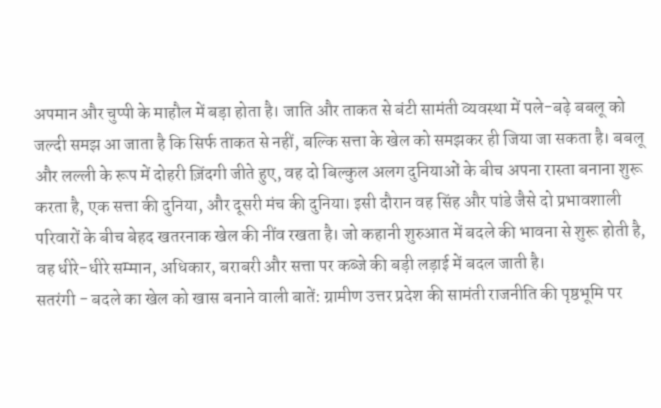अपमान और चुप्पी के माहौल में बड़ा होता है। जाति और ताकत से बंटी सामंती व्यवस्था में पले-बढ़े बबलू को जल्दी समझ आ जाता है कि सिर्फ ताकत से नहीं, बल्कि सत्ता के खेल को समझकर ही जिया जा सकता है। बबलू और लल्ली के रूप में दोहरी ज़िंदगी जीते हुए, वह दो बिल्कुल अलग दुनियाओं के बीच अपना रास्ता बनाना शुरू करता है, एक सत्ता की दुनिया, और दूसरी मंच की दुनिया। इसी दौरान वह सिंह और पांडे जैसे दो प्रभावशाली परिवारों के बीच बेहद खतरनाक खेल की नींव रखता है। जो कहानी शुरुआत में बदले की भावना से शुरू होती है, वह धीरे-धीरे सम्मान, अधिकार, बराबरी और सत्ता पर कब्जे की बड़ी लड़ाई में बदल जाती है।
सतरंगी - बदले का खेल को खास बनाने वाली बातें: ग्रामीण उत्तर प्रदेश की सामंती राजनीति की पृष्ठभूमि पर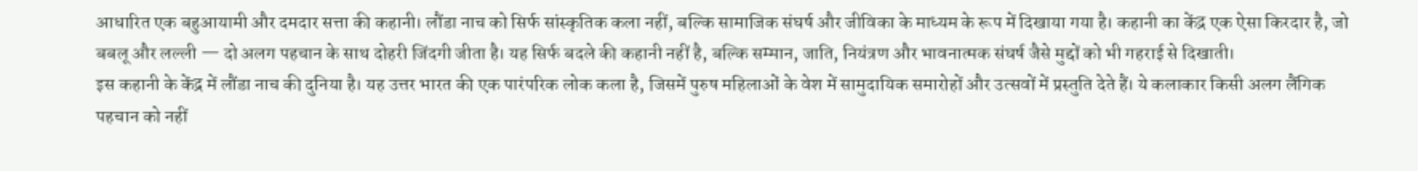आधारित एक बहुआयामी और दमदार सत्ता की कहानी। लौंडा नाच को सिर्फ सांस्कृतिक कला नहीं, बल्कि सामाजिक संघर्ष और जीविका के माध्यम के रूप में दिखाया गया है। कहानी का केंद्र एक ऐसा किरदार है, जो बबलू और लल्ली — दो अलग पहचान के साथ दोहरी जिंदगी जीता है। यह सिर्फ बदले की कहानी नहीं है, बल्कि सम्मान, जाति, नियंत्रण और भावनात्मक संघर्ष जैसे मुद्दों को भी गहराई से दिखाती।
इस कहानी के केंद्र में लौंडा नाच की दुनिया है। यह उत्तर भारत की एक पारंपरिक लोक कला है, जिसमें पुरुष महिलाओं के वेश में सामुदायिक समारोहों और उत्सवों में प्रस्तुति देते हैं। ये कलाकार किसी अलग लैंगिक पहचान को नहीं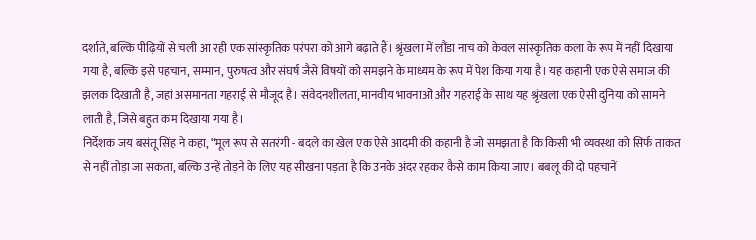दर्शाते, बल्कि पीढ़ियों से चली आ रही एक सांस्कृतिक परंपरा को आगे बढ़ाते हैं। श्रृंखला में लौंडा नाच को केवल सांस्कृतिक कला के रूप में नहीं दिखाया गया है, बल्कि इसे पहचान, सम्मान, पुरुषत्व और संघर्ष जैसे विषयों को समझने के माध्यम के रूप में पेश किया गया है। यह कहानी एक ऐसे समाज की झलक दिखाती है, जहां असमानता गहराई से मौजूद है। संवेदनशीलता, मानवीय भावनाओं और गहराई के साथ यह श्रृंखला एक ऐसी दुनिया को सामने लाती है, जिसे बहुत कम दिखाया गया है।
निर्देशक जय बसंतू सिंह ने कहा, “मूल रूप से सतरंगी - बदले का खेल एक ऐसे आदमी की कहानी है जो समझता है कि किसी भी व्यवस्था को सिर्फ ताकत से नहीं तोड़ा जा सकता, बल्कि उन्हें तोड़ने के लिए यह सीखना पड़ता है कि उनके अंदर रहकर कैसे काम किया जाए। बबलू की दो पहचानें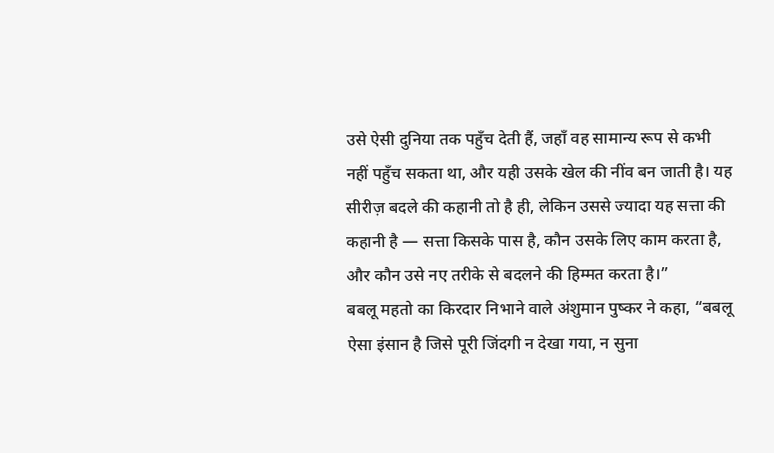उसे ऐसी दुनिया तक पहुँच देती हैं, जहाँ वह सामान्य रूप से कभी नहीं पहुँच सकता था, और यही उसके खेल की नींव बन जाती है। यह सीरीज़ बदले की कहानी तो है ही, लेकिन उससे ज्यादा यह सत्ता की कहानी है — सत्ता किसके पास है, कौन उसके लिए काम करता है, और कौन उसे नए तरीके से बदलने की हिम्मत करता है।”
बबलू महतो का किरदार निभाने वाले अंशुमान पुष्कर ने कहा, “बबलू ऐसा इंसान है जिसे पूरी जिंदगी न देखा गया, न सुना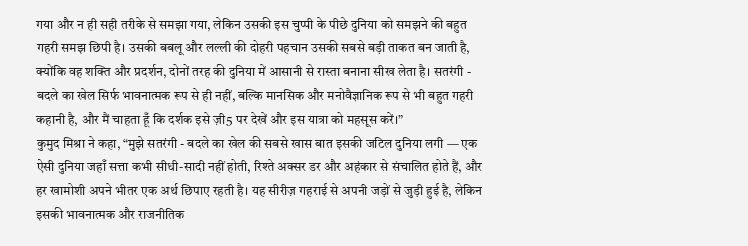गया और न ही सही तरीके से समझा गया, लेकिन उसकी इस चुप्पी के पीछे दुनिया को समझने की बहुत गहरी समझ छिपी है। उसकी बबलू और लल्ली की दोहरी पहचान उसकी सबसे बड़ी ताकत बन जाती है, क्योंकि वह शक्ति और प्रदर्शन, दोनों तरह की दुनिया में आसानी से रास्ता बनाना सीख लेता है। सतरंगी - बदले का खेल सिर्फ भावनात्मक रूप से ही नहीं, बल्कि मानसिक और मनोवैज्ञानिक रूप से भी बहुत गहरी कहानी है, और मैं चाहता हूँ कि दर्शक इसे ज़ी5 पर देखें और इस यात्रा को महसूस करें।”
कुमुद मिश्रा ने कहा, “मुझे सतरंगी - बदले का खेल की सबसे खास बात इसकी जटिल दुनिया लगी — एक ऐसी दुनिया जहाँ सत्ता कभी सीधी-सादी नहीं होती, रिश्ते अक्सर डर और अहंकार से संचालित होते हैं, और हर खामोशी अपने भीतर एक अर्थ छिपाए रहती है। यह सीरीज़ गहराई से अपनी जड़ों से जुड़ी हुई है, लेकिन इसकी भावनात्मक और राजनीतिक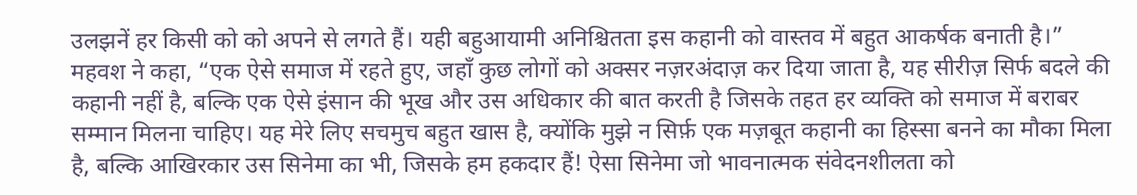उलझनें हर किसी को को अपने से लगते हैं। यही बहुआयामी अनिश्चितता इस कहानी को वास्तव में बहुत आकर्षक बनाती है।”
महवश ने कहा, “एक ऐसे समाज में रहते हुए, जहाँ कुछ लोगों को अक्सर नज़रअंदाज़ कर दिया जाता है, यह सीरीज़ सिर्फ बदले की कहानी नहीं है, बल्कि एक ऐसे इंसान की भूख और उस अधिकार की बात करती है जिसके तहत हर व्यक्ति को समाज में बराबर सम्मान मिलना चाहिए। यह मेरे लिए सचमुच बहुत खास है, क्योंकि मुझे न सिर्फ़ एक मज़बूत कहानी का हिस्सा बनने का मौका मिला है, बल्कि आखिरकार उस सिनेमा का भी, जिसके हम हकदार हैं! ऐसा सिनेमा जो भावनात्मक संवेदनशीलता को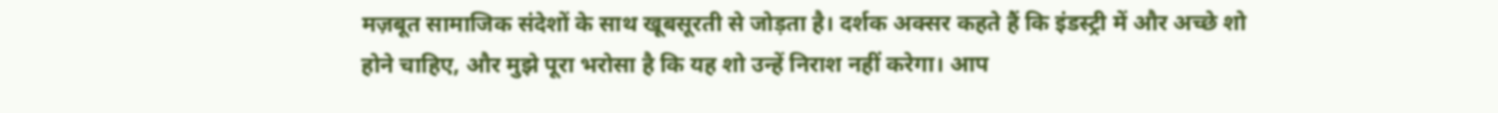मज़बूत सामाजिक संदेशों के साथ खूबसूरती से जोड़ता है। दर्शक अक्सर कहते हैं कि इंडस्ट्री में और अच्छे शो होने चाहिए, और मुझे पूरा भरोसा है कि यह शो उन्हें निराश नहीं करेगा। आप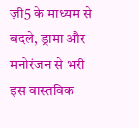ज़ी5 के माध्यम से बदले, ड्रामा और मनोरंजन से भरी इस वास्तविक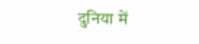दुनिया में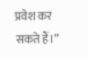प्रवेश कर सकते हैं।”